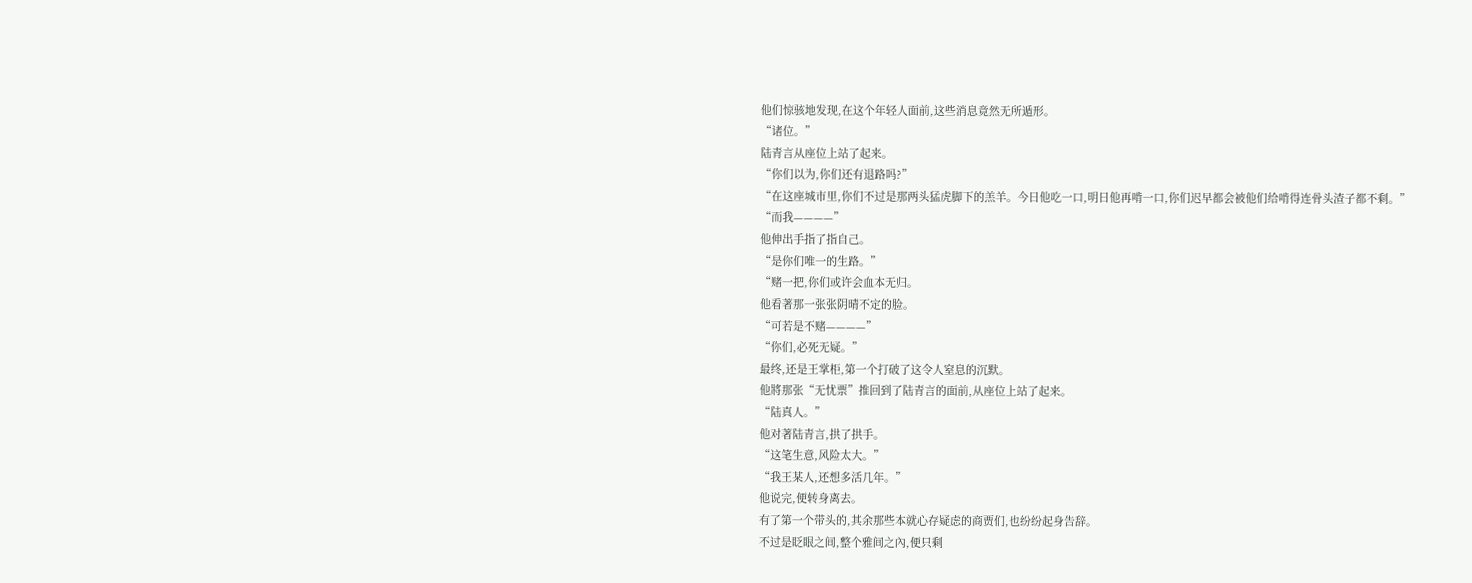他们惊骇地发现,在这个年轻人面前,这些消息竟然无所遁形。
“诸位。”
陆青言从座位上站了起来。
“你们以为,你们还有退路吗?”
“在这座城市里,你们不过是那两头猛虎脚下的羔羊。今日他吃一口,明日他再啃一口,你们迟早都会被他们给啃得连骨头渣子都不剩。”
“而我————”
他伸出手指了指自己。
“是你们唯一的生路。”
“赌一把,你们或许会血本无归。
他看著那一张张阴晴不定的脸。
“可若是不赌————”
“你们,必死无疑。”
最终,还是王掌柜,第一个打破了这令人窒息的沉默。
他將那张“无忧票”推回到了陆青言的面前,从座位上站了起来。
“陆真人。”
他对著陆青言,拱了拱手。
“这笔生意,风险太大。”
“我王某人,还想多活几年。”
他说完,便转身离去。
有了第一个带头的,其余那些本就心存疑虑的商贾们,也纷纷起身告辞。
不过是眨眼之间,整个雅间之內,便只剩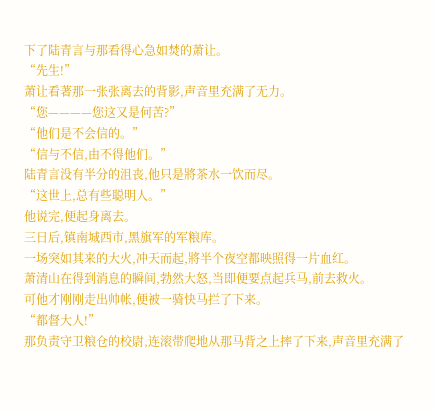下了陆青言与那看得心急如焚的萧让。
“先生!”
萧让看著那一张张离去的背影,声音里充满了无力。
“您————您这又是何苦?”
“他们是不会信的。”
“信与不信,由不得他们。”
陆青言没有半分的沮丧,他只是將茶水一饮而尽。
“这世上,总有些聪明人。”
他说完,便起身离去。
三日后,镇南城西市,黑旗军的军粮库。
一场突如其来的大火,冲天而起,將半个夜空都映照得一片血红。
萧清山在得到消息的瞬间,勃然大怒,当即便要点起兵马,前去救火。
可他才刚刚走出帅帐,便被一骑快马拦了下来。
“都督大人!”
那负责守卫粮仓的校尉,连滚带爬地从那马背之上摔了下来,声音里充满了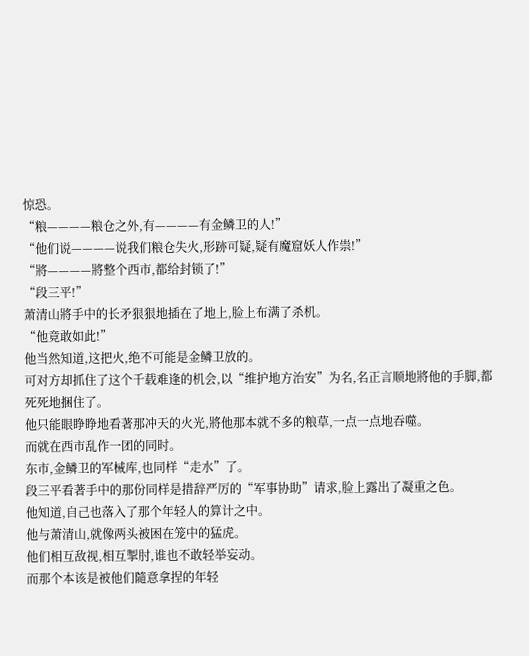惊恐。
“粮————粮仓之外,有————有金鳞卫的人!”
“他们说————说我们粮仓失火,形跡可疑,疑有魔窟妖人作祟!”
“將————將整个西市,都给封锁了!”
“段三平!”
萧清山將手中的长矛狠狠地插在了地上,脸上布满了杀机。
“他竟敢如此!”
他当然知道,这把火,绝不可能是金鳞卫放的。
可对方却抓住了这个千载难逢的机会,以“维护地方治安”为名,名正言顺地將他的手脚,都死死地捆住了。
他只能眼睁睁地看著那冲天的火光,將他那本就不多的粮草,一点一点地吞噬。
而就在西市乱作一团的同时。
东市,金鳞卫的军械库,也同样“走水”了。
段三平看著手中的那份同样是措辞严厉的“军事协助”请求,脸上露出了凝重之色。
他知道,自己也落入了那个年轻人的算计之中。
他与萧清山,就像两头被困在笼中的猛虎。
他们相互敌视,相互掣肘,谁也不敢轻举妄动。
而那个本该是被他们隨意拿捏的年轻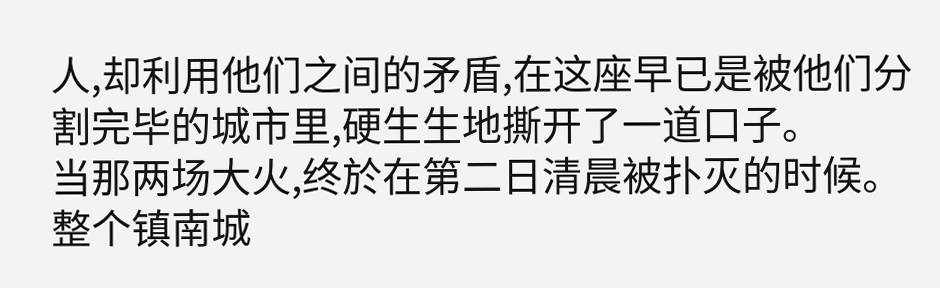人,却利用他们之间的矛盾,在这座早已是被他们分割完毕的城市里,硬生生地撕开了一道口子。
当那两场大火,终於在第二日清晨被扑灭的时候。
整个镇南城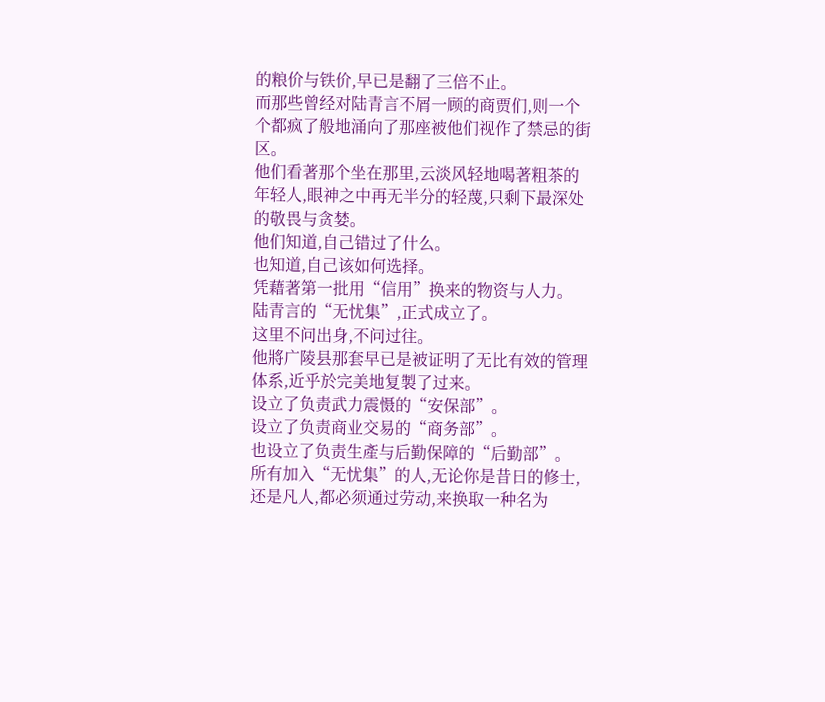的粮价与铁价,早已是翻了三倍不止。
而那些曾经对陆青言不屑一顾的商贾们,则一个个都疯了般地涌向了那座被他们视作了禁忌的街区。
他们看著那个坐在那里,云淡风轻地喝著粗茶的年轻人,眼神之中再无半分的轻蔑,只剩下最深处的敬畏与贪婪。
他们知道,自己错过了什么。
也知道,自己该如何选择。
凭藉著第一批用“信用”换来的物资与人力。
陆青言的“无忧集”,正式成立了。
这里不问出身,不问过往。
他將广陵县那套早已是被证明了无比有效的管理体系,近乎於完美地复製了过来。
设立了负责武力震慑的“安保部”。
设立了负责商业交易的“商务部”。
也设立了负责生產与后勤保障的“后勤部”。
所有加入“无忧集”的人,无论你是昔日的修士,还是凡人,都必须通过劳动,来换取一种名为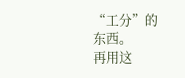“工分”的东西。
再用这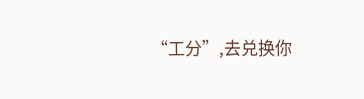“工分”,去兑换你